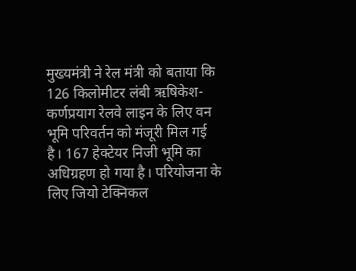मुख्यमंत्री ने रेल मंत्री को बताया कि 126 किलोमीटर लंबी ऋषिकेश-कर्णप्रयाग रेलवे लाइन के लिए वन भूमि परिवर्तन को मंजूरी मिल गई है। 167 हेक्टेयर निजी भूमि का अधिग्रहण हो गया है। परियोजना के लिए जियो टेक्निकल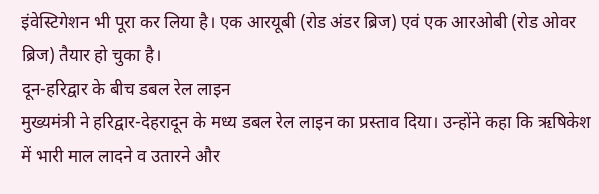इंवेस्टिगेशन भी पूरा कर लिया है। एक आरयूबी (रोड अंडर ब्रिज) एवं एक आरओबी (रोड ओवर ब्रिज) तैयार हो चुका है।
दून-हरिद्वार के बीच डबल रेल लाइन
मुख्यमंत्री ने हरिद्वार-देहरादून के मध्य डबल रेल लाइन का प्रस्ताव दिया। उन्होंने कहा कि ऋषिकेश में भारी माल लादने व उतारने और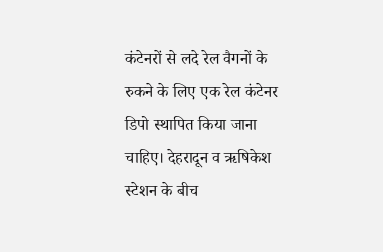कंटेनरों से लदे रेल वैगनों के रुकने के लिए एक रेल कंटेनर डिपो स्थापित किया जाना चाहिए। देहरादून व ऋषिकेश स्टेशन के बीच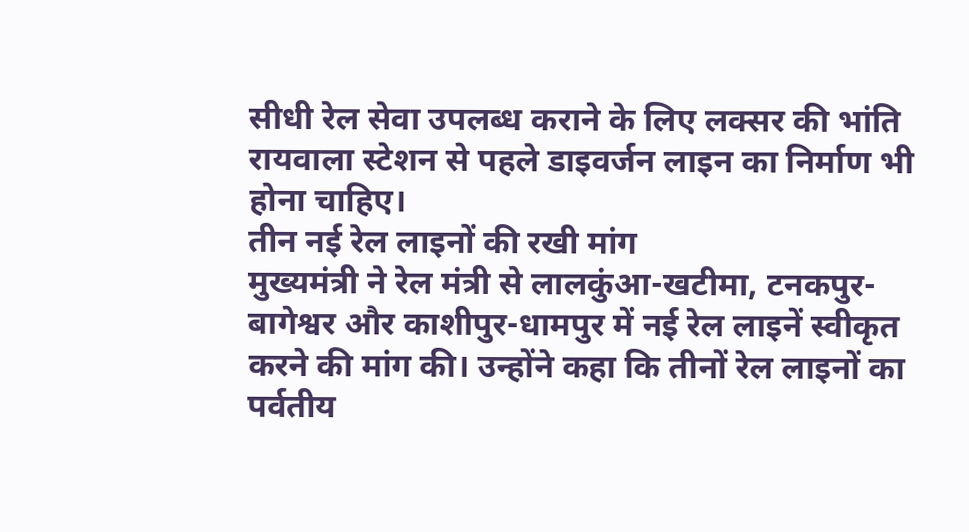सीधी रेल सेवा उपलब्ध कराने के लिए लक्सर की भांति रायवाला स्टेशन से पहले डाइवर्जन लाइन का निर्माण भी होना चाहिए।
तीन नई रेल लाइनों की रखी मांग
मुख्यमंत्री ने रेल मंत्री से लालकुंआ-खटीमा, टनकपुर-बागेश्वर और काशीपुर-धामपुर में नई रेल लाइनें स्वीकृत करने की मांग की। उन्होंने कहा कि तीनों रेल लाइनों का पर्वतीय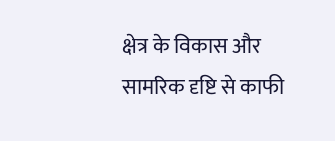क्षेत्र के विकास और सामरिक दृष्टि से काफी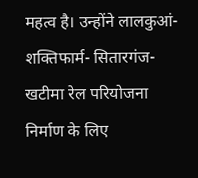महत्व है। उन्होंने लालकुआं- शक्तिफार्म- सितारगंज- खटीमा रेल परियोजना निर्माण के लिए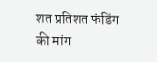शत प्रतिशत फंडिंग की मांग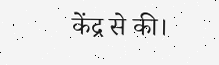केंद्र से की।